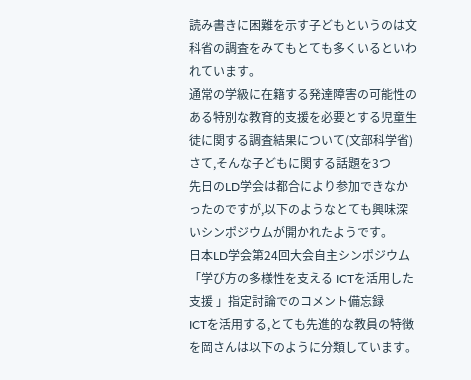読み書きに困難を示す子どもというのは文科省の調査をみてもとても多くいるといわれています。
通常の学級に在籍する発達障害の可能性のある特別な教育的支援を必要とする児童生徒に関する調査結果について(文部科学省)
さて,そんな子どもに関する話題を3つ
先日のLD学会は都合により参加できなかったのですが,以下のようなとても興味深いシンポジウムが開かれたようです。
日本LD学会第24回大会自主シンポジウム「学び方の多様性を支える ICTを活用した支援 」指定討論でのコメント備忘録
ICTを活用する,とても先進的な教員の特徴を岡さんは以下のように分類しています。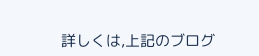詳しくは,上記のブログ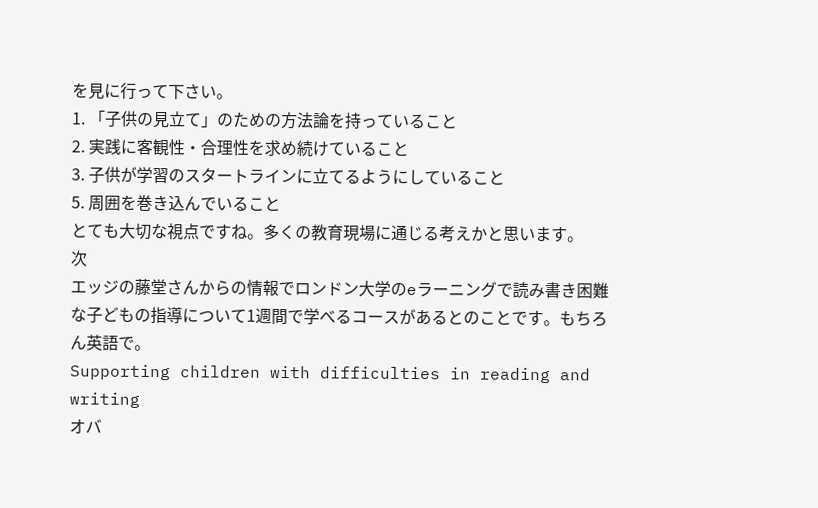を見に行って下さい。
1. 「子供の見立て」のための方法論を持っていること
2. 実践に客観性・合理性を求め続けていること
3. 子供が学習のスタートラインに立てるようにしていること
5. 周囲を巻き込んでいること
とても大切な視点ですね。多くの教育現場に通じる考えかと思います。
次
エッジの藤堂さんからの情報でロンドン大学のeラーニングで読み書き困難な子どもの指導について1週間で学べるコースがあるとのことです。もちろん英語で。
Supporting children with difficulties in reading and writing
オバ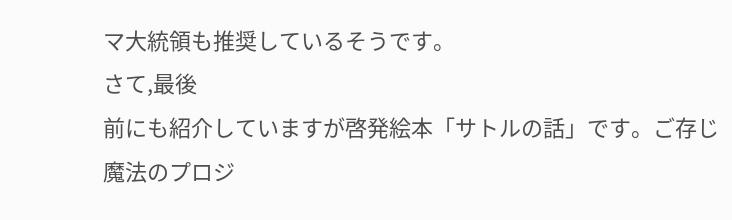マ大統領も推奨しているそうです。
さて,最後
前にも紹介していますが啓発絵本「サトルの話」です。ご存じ魔法のプロジ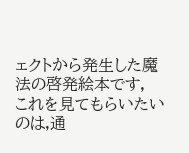ェクトから発生した魔法の啓発絵本です,
これを見てもらいたいのは,通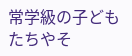常学級の子どもたちやそ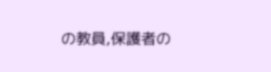の教員,保護者の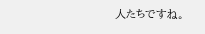人たちですね。